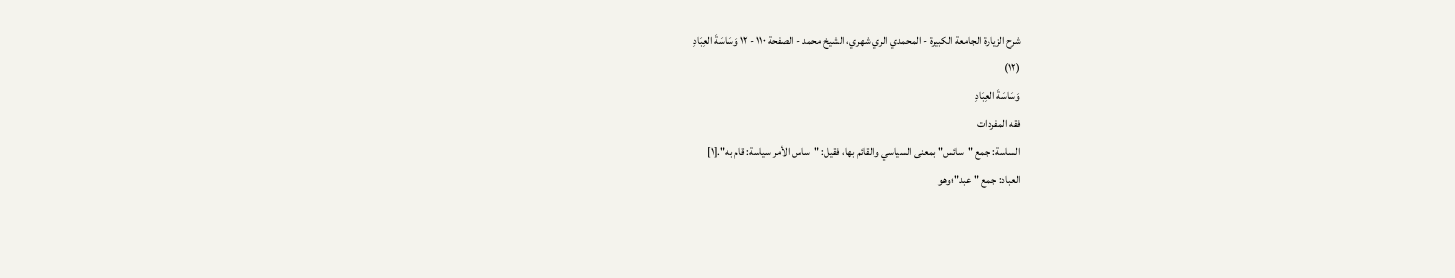شرح الزیارة الجامعة الکبیرة - المحمدي الري شهري، الشيخ محمد - الصفحة ١١٠ - ١٢ وَسَاسَةَ العِبَادِ
(١٢)
وَسَاسَةَ العِبَادِ
فقه المفردات
الساسة: جمع "سائس" بمعنى السياسي والقائم بها، فقيل: "ساس الأمر سياسة: قام به".[١]
العباد: جمع "عبد"؛وهو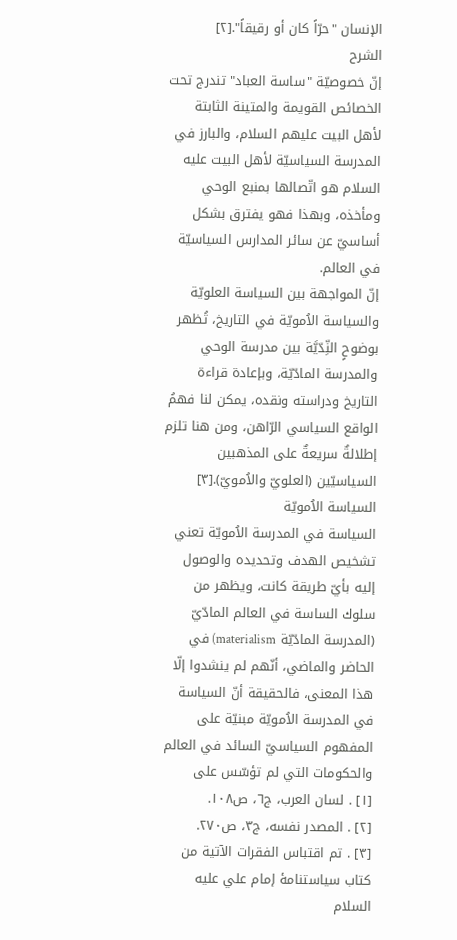الإنسان "حرّاً كان أو رقيقاً".[٢]
الشرح
إنّ خصوصيّة "ساسة العباد" تندرج تحت الخصائص القويمة والمتينة الثابتة لأهل البيت علیهم السلام، والبارز في المدرسة السياسيّة لأهل البيت علیه السلام هو اتّصالها بمنبع الوحي ومأخذه، وبهذا فهو يفترق بشكل أساسيّ عن سائر المدارس السياسيّة في العالم.
إنّ المواجهة بين السياسة العلويّة والسياسة الاُمويّة في التاريخ، تُظهر بوضوحٍ النِّدّيَّة بين مدرسة الوحي والمدرسة المادّيّة، وبإعادة قراءة التاريخ ودراسته ونقده، يمكن لنا فهمُ الواقع السياسي الرّاهن، ومن هنا تلزم إطلالةٌ سريعةٌ على المذهبين السياسيّين (العلويّ والاُمويّ).[٣]
السياسة الاُمويّة
السياسة في المدرسة الاُمويّة تعني تشخيص الهدف وتحديده والوصول إليه بأيّ طريقة كانت، ويظهر من سلوك الساسة في العالم المادّيّ (المدرسة المادّيّة materialism) في الحاضر والماضي، أنّهم لم ينشدوا إلّا هذا المعنى، فالحقيقة أنّ السياسة في المدرسة الاُمويّة مبنيّة على المفهوم السياسيّ السائد في العالم والحكومات التي لم تؤسّس على
[١] . لسان العرب، ج٦، ص١٠٨.
[٢] . المصدر نفسه، ج٣، ص٢٧٠.
[٣] . تم اقتباس الفقرات الآتية من كتاب سياستنامۀ إمام علي علیه السلام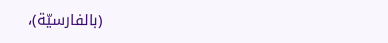(بالفارسيّة)،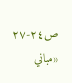ص٢٤-٢٧ «مباني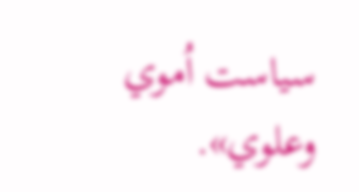سياست اُموي وعلوي».